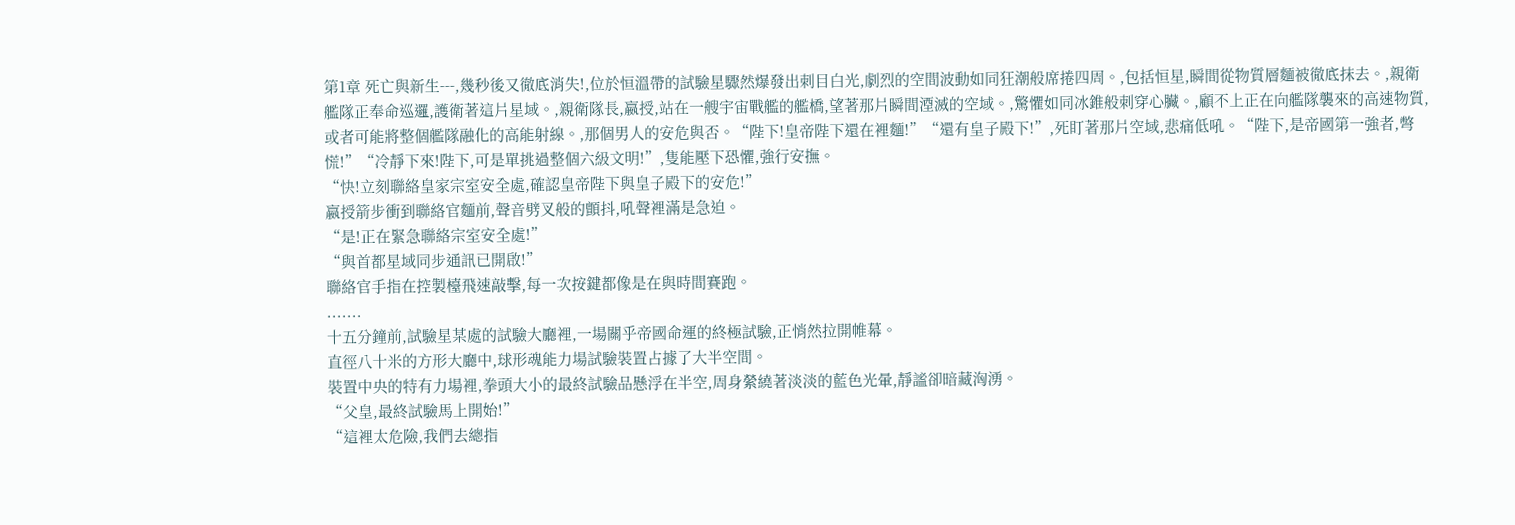第1章 死亡與新生---,幾秒後又徹底消失!,位於恒溫帶的試驗星驟然爆發出刺目白光,劇烈的空間波動如同狂潮般席捲四周。,包括恒星,瞬間從物質層麵被徹底抹去。,親衛艦隊正奉命巡邏,護衛著這片星域。,親衛隊長,嬴授,站在一艘宇宙戰艦的艦橋,望著那片瞬間湮滅的空域。,驚懼如同冰錐般刺穿心臟。,顧不上正在向艦隊襲來的高速物質,或者可能將整個艦隊融化的高能射線。,那個男人的安危與否。“陛下!皇帝陛下還在裡麵!”“還有皇子殿下!”,死盯著那片空域,悲痛低吼。“陛下,是帝國第一強者,彆慌!”“冷靜下來!陛下,可是單挑過整個六級文明!”,隻能壓下恐懼,強行安撫。
“快!立刻聯絡皇家宗室安全處,確認皇帝陛下與皇子殿下的安危!”
嬴授箭步衝到聯絡官麵前,聲音劈叉般的顫抖,吼聲裡滿是急迫。
“是!正在緊急聯絡宗室安全處!”
“與首都星域同步通訊已開啟!”
聯絡官手指在控製檯飛速敲擊,每一次按鍵都像是在與時間賽跑。
.......
十五分鐘前,試驗星某處的試驗大廳裡,一場關乎帝國命運的終極試驗,正悄然拉開帷幕。
直徑八十米的方形大廳中,球形魂能力場試驗裝置占據了大半空間。
裝置中央的特有力場裡,拳頭大小的最終試驗品懸浮在半空,周身縈繞著淡淡的藍色光暈,靜謐卻暗藏洶湧。
“父皇,最終試驗馬上開始!”
“這裡太危險,我們去總指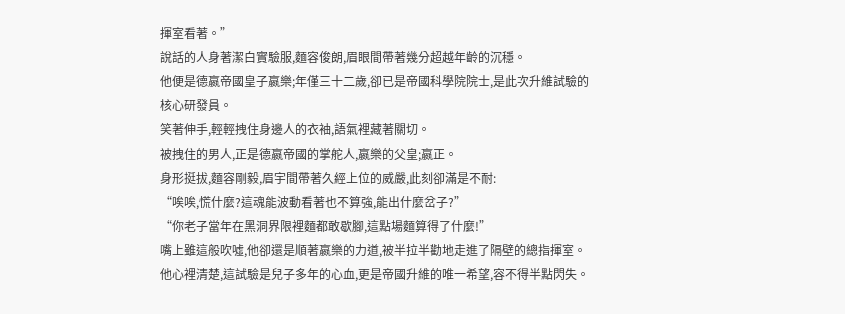揮室看著。”
說話的人身著潔白實驗服,麵容俊朗,眉眼間帶著幾分超越年齡的沉穩。
他便是德嬴帝國皇子嬴樂;年僅三十二歲,卻已是帝國科學院院士,是此次升維試驗的核心研發員。
笑著伸手,輕輕拽住身邊人的衣袖,語氣裡藏著關切。
被拽住的男人,正是德嬴帝國的掌舵人,嬴樂的父皇;嬴正。
身形挺拔,麵容剛毅,眉宇間帶著久經上位的威嚴,此刻卻滿是不耐:
“唉唉,慌什麼?這魂能波動看著也不算強,能出什麼岔子?”
“你老子當年在黑洞界限裡麵都敢歇腳,這點場麵算得了什麼!”
嘴上雖這般吹噓,他卻還是順著嬴樂的力道,被半拉半勸地走進了隔壁的總指揮室。
他心裡清楚,這試驗是兒子多年的心血,更是帝國升維的唯一希望,容不得半點閃失。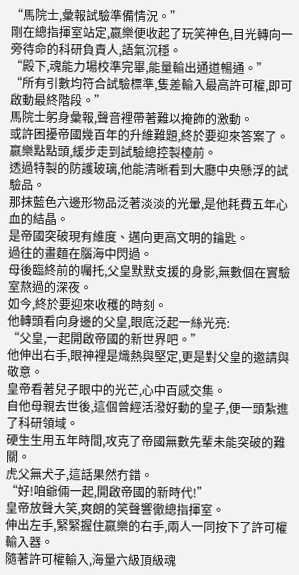“馬院士,彙報試驗準備情況。”
剛在總指揮室站定,嬴樂便收起了玩笑神色,目光轉向一旁待命的科研負責人,語氣沉穩。
“殿下,魂能力場校準完畢,能量輸出通道暢通。”
“所有引數均符合試驗標準,隻差輸入最高許可權,即可啟動最終階段。”
馬院士躬身彙報,聲音裡帶著難以掩飾的激動。
或許困擾帝國幾百年的升維難題,終於要迎來答案了。
嬴樂點點頭,緩步走到試驗總控製檯前。
透過特製的防護玻璃,他能清晰看到大廳中央懸浮的試驗品。
那抹藍色六邊形物品泛著淡淡的光暈,是他耗費五年心血的結晶。
是帝國突破現有維度、邁向更高文明的鑰匙。
過往的畫麵在腦海中閃過。
母後臨終前的囑托,父皇默默支援的身影,無數個在實驗室熬過的深夜。
如今,終於要迎來收穫的時刻。
他轉頭看向身邊的父皇,眼底泛起一絲光亮:
“父皇,一起開啟帝國的新世界吧。”
他伸出右手,眼神裡是熾熱與堅定,更是對父皇的邀請與敬意。
皇帝看著兒子眼中的光芒,心中百感交集。
自他母親去世後,這個曾經活潑好動的皇子,便一頭紮進了科研領域。
硬生生用五年時間,攻克了帝國無數先輩未能突破的難關。
虎父無犬子,這話果然冇錯。
“好!咱爺倆一起,開啟帝國的新時代!”
皇帝放聲大笑,爽朗的笑聲響徹總指揮室。
伸出左手,緊緊握住嬴樂的右手,兩人一同按下了許可權輸入器。
隨著許可權輸入,海量六級頂級魂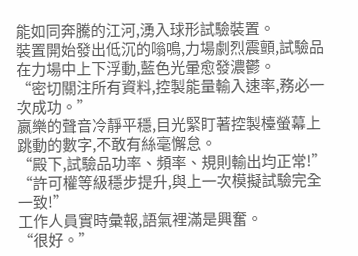能如同奔騰的江河,湧入球形試驗裝置。
裝置開始發出低沉的嗡鳴,力場劇烈震顫,試驗品在力場中上下浮動,藍色光暈愈發濃鬱。
“密切關注所有資料,控製能量輸入速率,務必一次成功。”
嬴樂的聲音冷靜平穩,目光緊盯著控製檯螢幕上跳動的數字,不敢有絲毫懈怠。
“殿下,試驗品功率、頻率、規則輸出均正常!”
“許可權等級穩步提升,與上一次模擬試驗完全一致!”
工作人員實時彙報,語氣裡滿是興奮。
“很好。”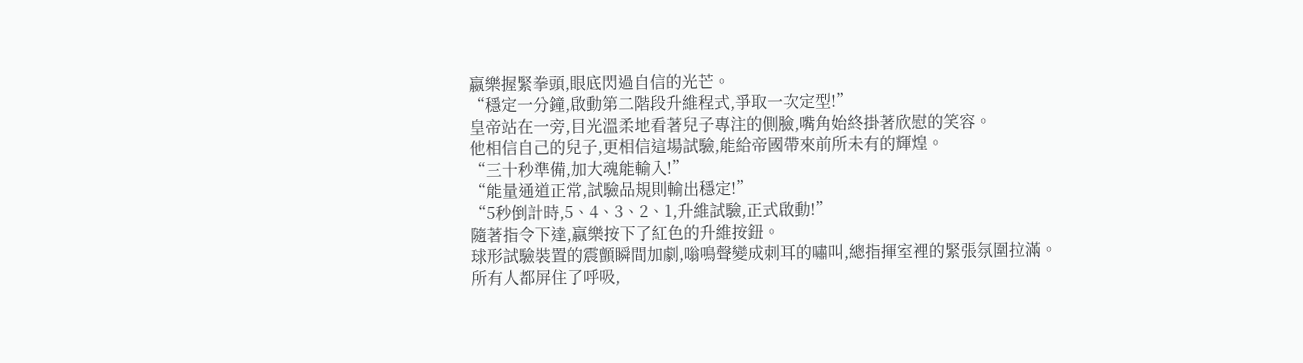嬴樂握緊拳頭,眼底閃過自信的光芒。
“穩定一分鐘,啟動第二階段升維程式,爭取一次定型!”
皇帝站在一旁,目光溫柔地看著兒子專注的側臉,嘴角始終掛著欣慰的笑容。
他相信自己的兒子,更相信這場試驗,能給帝國帶來前所未有的輝煌。
“三十秒準備,加大魂能輸入!”
“能量通道正常,試驗品規則輸出穩定!”
“5秒倒計時,5、4、3、2、1,升維試驗,正式啟動!”
隨著指令下達,嬴樂按下了紅色的升維按鈕。
球形試驗裝置的震顫瞬間加劇,嗡鳴聲變成刺耳的嘯叫,總指揮室裡的緊張氛圍拉滿。
所有人都屏住了呼吸,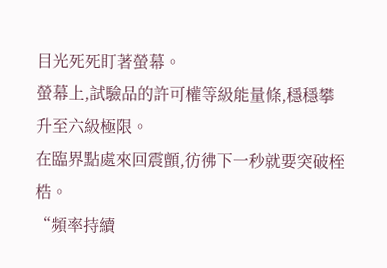目光死死盯著螢幕。
螢幕上,試驗品的許可權等級能量條,穩穩攀升至六級極限。
在臨界點處來回震顫,彷彿下一秒就要突破桎梏。
“頻率持續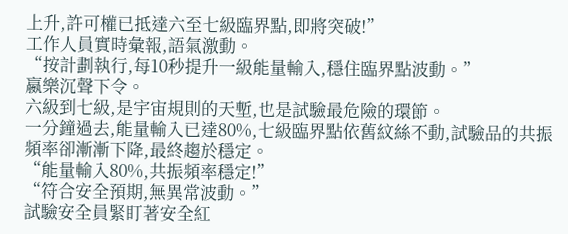上升,許可權已抵達六至七級臨界點,即將突破!”
工作人員實時彙報,語氣激動。
“按計劃執行,每10秒提升一級能量輸入,穩住臨界點波動。”
嬴樂沉聲下令。
六級到七級,是宇宙規則的天塹,也是試驗最危險的環節。
一分鐘過去,能量輸入已達80%,七級臨界點依舊紋絲不動,試驗品的共振頻率卻漸漸下降,最終趨於穩定。
“能量輸入80%,共振頻率穩定!”
“符合安全預期,無異常波動。”
試驗安全員緊盯著安全紅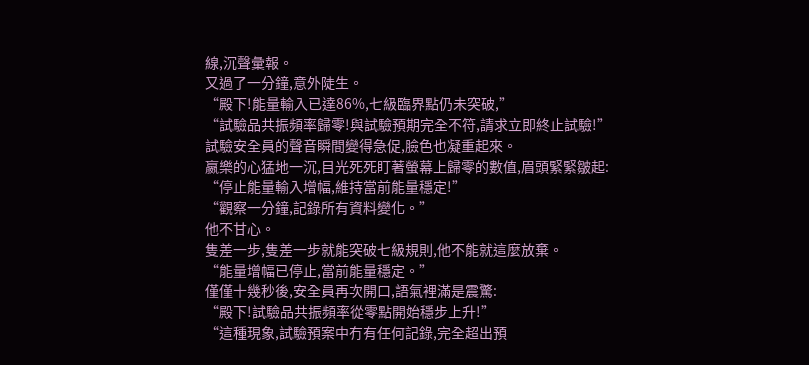線,沉聲彙報。
又過了一分鐘,意外陡生。
“殿下!能量輸入已達86%,七級臨界點仍未突破,”
“試驗品共振頻率歸零!與試驗預期完全不符,請求立即終止試驗!”
試驗安全員的聲音瞬間變得急促,臉色也凝重起來。
嬴樂的心猛地一沉,目光死死盯著螢幕上歸零的數值,眉頭緊緊皺起:
“停止能量輸入增幅,維持當前能量穩定!”
“觀察一分鐘,記錄所有資料變化。”
他不甘心。
隻差一步,隻差一步就能突破七級規則,他不能就這麼放棄。
“能量增幅已停止,當前能量穩定。”
僅僅十幾秒後,安全員再次開口,語氣裡滿是震驚:
“殿下!試驗品共振頻率從零點開始穩步上升!”
“這種現象,試驗預案中冇有任何記錄,完全超出預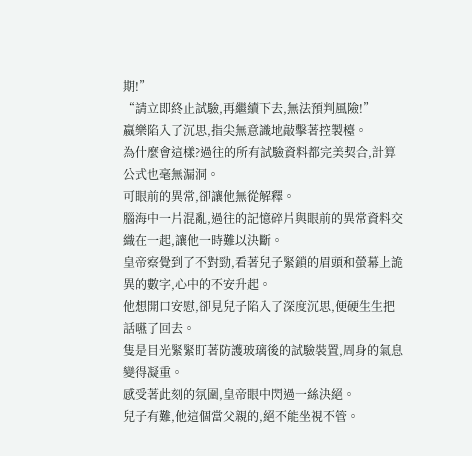期!”
“請立即終止試驗,再繼續下去,無法預判風險!”
嬴樂陷入了沉思,指尖無意識地敲擊著控製檯。
為什麼會這樣?過往的所有試驗資料都完美契合,計算公式也毫無漏洞。
可眼前的異常,卻讓他無從解釋。
腦海中一片混亂,過往的記憶碎片與眼前的異常資料交織在一起,讓他一時難以決斷。
皇帝察覺到了不對勁,看著兒子緊鎖的眉頭和螢幕上詭異的數字,心中的不安升起。
他想開口安慰,卻見兒子陷入了深度沉思,便硬生生把話嚥了回去。
隻是目光緊緊盯著防護玻璃後的試驗裝置,周身的氣息變得凝重。
感受著此刻的氛圍,皇帝眼中閃過一絲決絕。
兒子有難,他這個當父親的,絕不能坐視不管。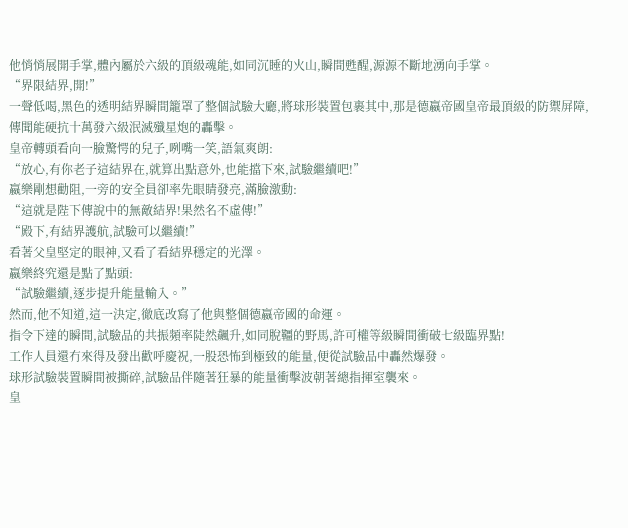他悄悄展開手掌,體內屬於六級的頂級魂能,如同沉睡的火山,瞬間甦醒,源源不斷地湧向手掌。
“界限結界,開!”
一聲低喝,黑色的透明結界瞬間籠罩了整個試驗大廳,將球形裝置包裹其中,那是德嬴帝國皇帝最頂級的防禦屏障,傳聞能硬抗十萬發六級泯滅殲星炮的轟擊。
皇帝轉頭看向一臉驚愕的兒子,咧嘴一笑,語氣爽朗:
“放心,有你老子這結界在,就算出點意外,也能擋下來,試驗繼續吧!”
嬴樂剛想勸阻,一旁的安全員卻率先眼睛發亮,滿臉激動:
“這就是陛下傳說中的無敵結界!果然名不虛傳!”
“殿下,有結界護航,試驗可以繼續!”
看著父皇堅定的眼神,又看了看結界穩定的光澤。
嬴樂終究還是點了點頭:
“試驗繼續,逐步提升能量輸入。”
然而,他不知道,這一決定,徹底改寫了他與整個德嬴帝國的命運。
指令下達的瞬間,試驗品的共振頻率陡然飆升,如同脫韁的野馬,許可權等級瞬間衝破七級臨界點!
工作人員還冇來得及發出歡呼慶祝,一股恐怖到極致的能量,便從試驗品中轟然爆發。
球形試驗裝置瞬間被撕碎,試驗品伴隨著狂暴的能量衝擊波朝著總指揮室襲來。
皇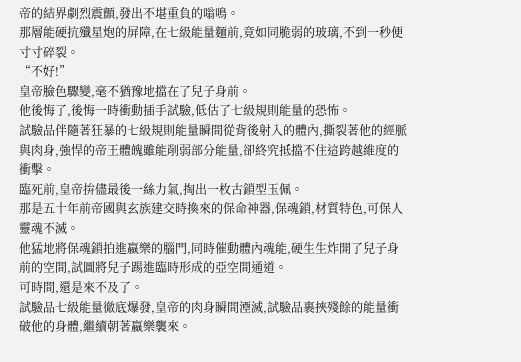帝的結界劇烈震顫,發出不堪重負的嗡鳴。
那層能硬抗殲星炮的屏障,在七級能量麵前,竟如同脆弱的玻璃,不到一秒便寸寸碎裂。
“不好!”
皇帝臉色驟變,毫不猶豫地擋在了兒子身前。
他後悔了,後悔一時衝動插手試驗,低估了七級規則能量的恐怖。
試驗品伴隨著狂暴的七級規則能量瞬間從背後射入的體內,撕裂著他的經脈與肉身,強悍的帝王體魄雖能削弱部分能量,卻終究抵擋不住這跨越維度的衝擊。
臨死前,皇帝拚儘最後一絲力氣,掏出一枚古鎖型玉佩。
那是五十年前帝國與玄族建交時換來的保命神器,保魂鎖,材質特色,可保人靈魂不滅。
他猛地將保魂鎖拍進嬴樂的腦門,同時催動體內魂能,硬生生炸開了兒子身前的空間,試圖將兒子踢進臨時形成的亞空間通道。
可時間,還是來不及了。
試驗品七級能量徹底爆發,皇帝的肉身瞬間湮滅,試驗品裹挾殘餘的能量衝破他的身體,繼續朝著嬴樂襲來。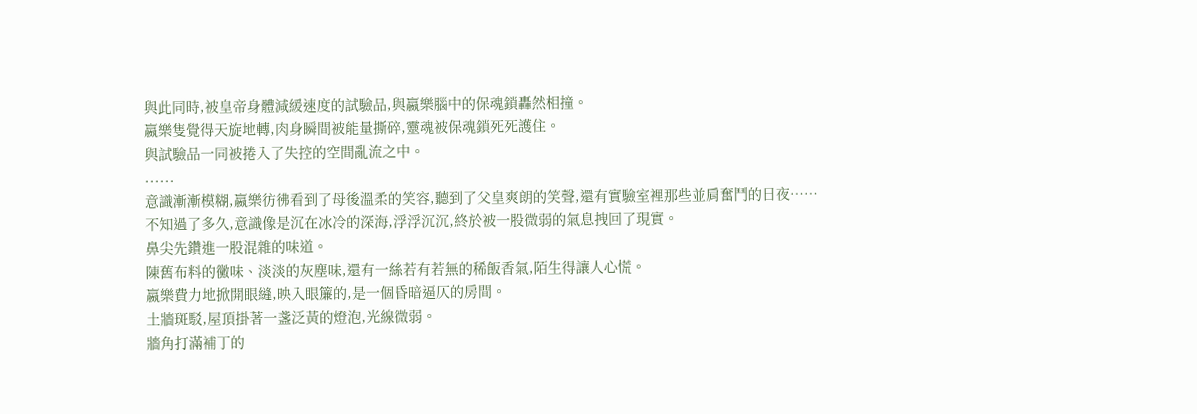與此同時,被皇帝身體減緩速度的試驗品,與嬴樂腦中的保魂鎖轟然相撞。
嬴樂隻覺得天旋地轉,肉身瞬間被能量撕碎,靈魂被保魂鎖死死護住。
與試驗品一同被捲入了失控的空間亂流之中。
......
意識漸漸模糊,嬴樂彷彿看到了母後溫柔的笑容,聽到了父皇爽朗的笑聲,還有實驗室裡那些並肩奮鬥的日夜……
不知過了多久,意識像是沉在冰冷的深海,浮浮沉沉,終於被一股微弱的氣息拽回了現實。
鼻尖先鑽進一股混雜的味道。
陳舊布料的黴味、淡淡的灰塵味,還有一絲若有若無的稀飯香氣,陌生得讓人心慌。
嬴樂費力地掀開眼縫,映入眼簾的,是一個昏暗逼仄的房間。
土牆斑駁,屋頂掛著一盞泛黃的燈泡,光線微弱。
牆角打滿補丁的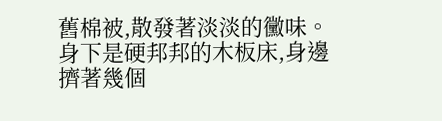舊棉被,散發著淡淡的黴味。
身下是硬邦邦的木板床,身邊擠著幾個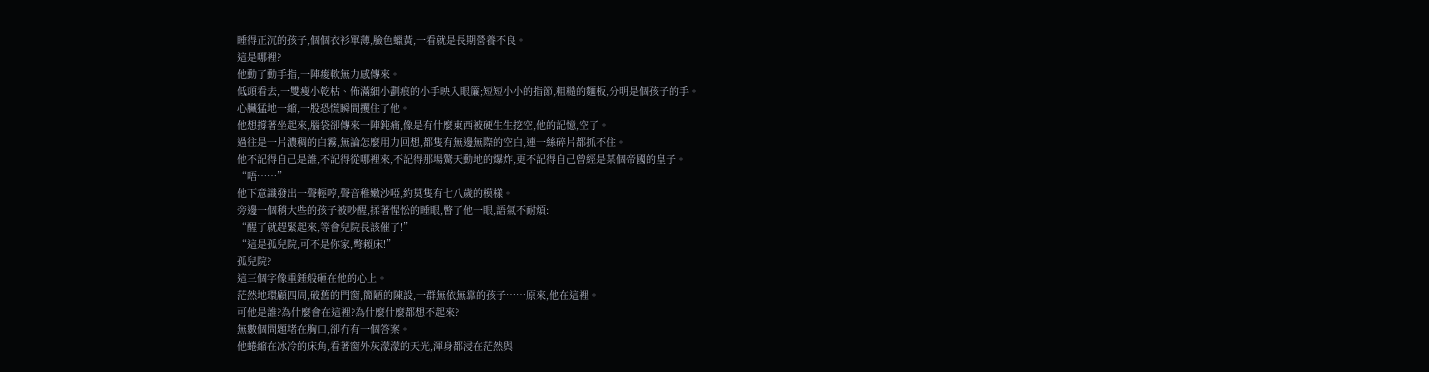睡得正沉的孩子,個個衣衫單薄,臉色蠟黃,一看就是長期營養不良。
這是哪裡?
他動了動手指,一陣痠軟無力感傳來。
低頭看去,一雙瘦小乾枯、佈滿細小劃痕的小手映入眼簾;短短小小的指節,粗糙的麵板,分明是個孩子的手。
心臟猛地一縮,一股恐慌瞬間攫住了他。
他想撐著坐起來,腦袋卻傳來一陣鈍痛,像是有什麼東西被硬生生挖空,他的記憶,空了。
過往是一片濃稠的白霧,無論怎麼用力回想,都隻有無邊無際的空白,連一絲碎片都抓不住。
他不記得自己是誰,不記得從哪裡來,不記得那場驚天動地的爆炸,更不記得自己曾經是某個帝國的皇子。
“唔……”
他下意識發出一聲輕哼,聲音稚嫩沙啞,約莫隻有七八歲的模樣。
旁邊一個稍大些的孩子被吵醒,揉著惺忪的睡眼,瞥了他一眼,語氣不耐煩:
“醒了就趕緊起來,等會兒院長該催了!”
“這是孤兒院,可不是你家,彆賴床!”
孤兒院?
這三個字像重錘般砸在他的心上。
茫然地環顧四周,破舊的門窗,簡陋的陳設,一群無依無靠的孩子……原來,他在這裡。
可他是誰?為什麼會在這裡?為什麼什麼都想不起來?
無數個問題堵在胸口,卻冇有一個答案。
他蜷縮在冰冷的床角,看著窗外灰濛濛的天光,渾身都浸在茫然與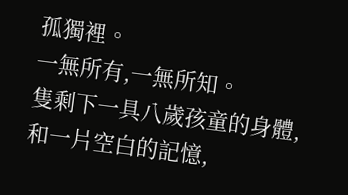孤獨裡。
一無所有,一無所知。
隻剩下一具八歲孩童的身體,和一片空白的記憶,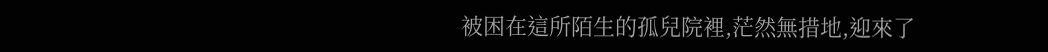被困在這所陌生的孤兒院裡,茫然無措地,迎來了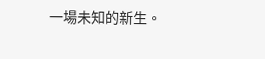一場未知的新生。